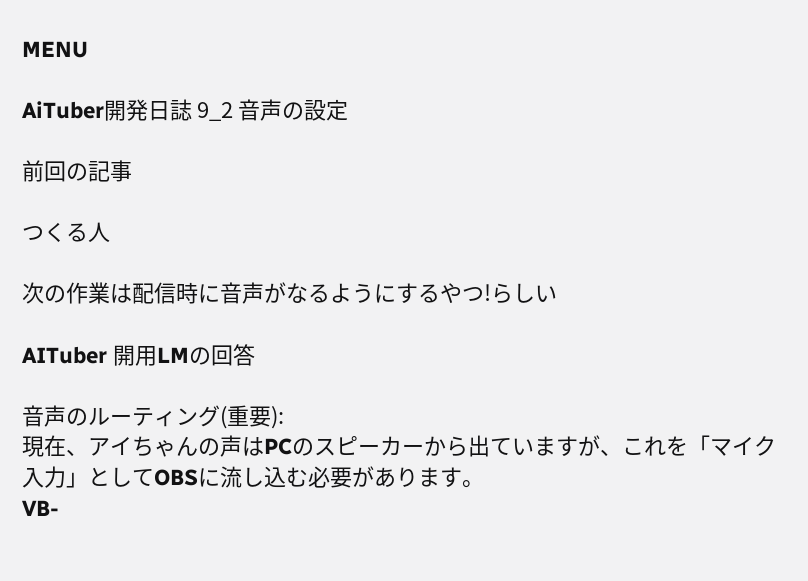MENU

AiTuber開発日誌 9_2 音声の設定

前回の記事

つくる人

次の作業は配信時に音声がなるようにするやつ!らしい

AITuber 開用LMの回答

音声のルーティング(重要):
現在、アイちゃんの声はPCのスピーカーから出ていますが、これを「マイク入力」としてOBSに流し込む必要があります。
VB-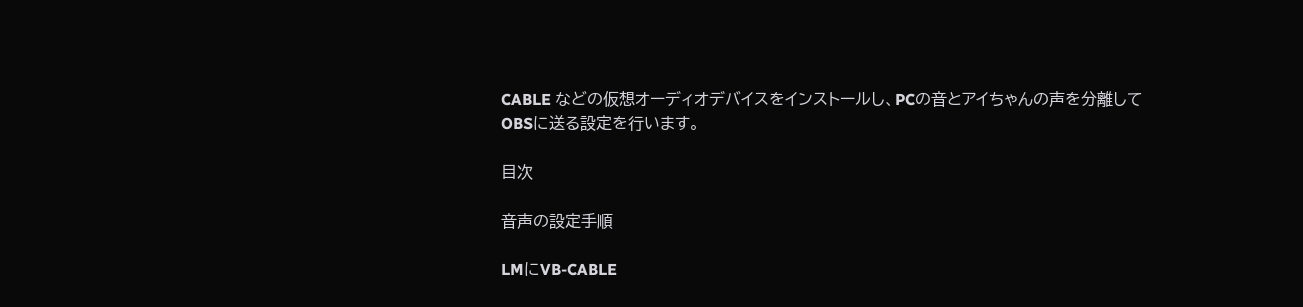CABLE などの仮想オーディオデバイスをインストールし、PCの音とアイちゃんの声を分離してOBSに送る設定を行います。

目次

音声の設定手順

LMにVB-CABLE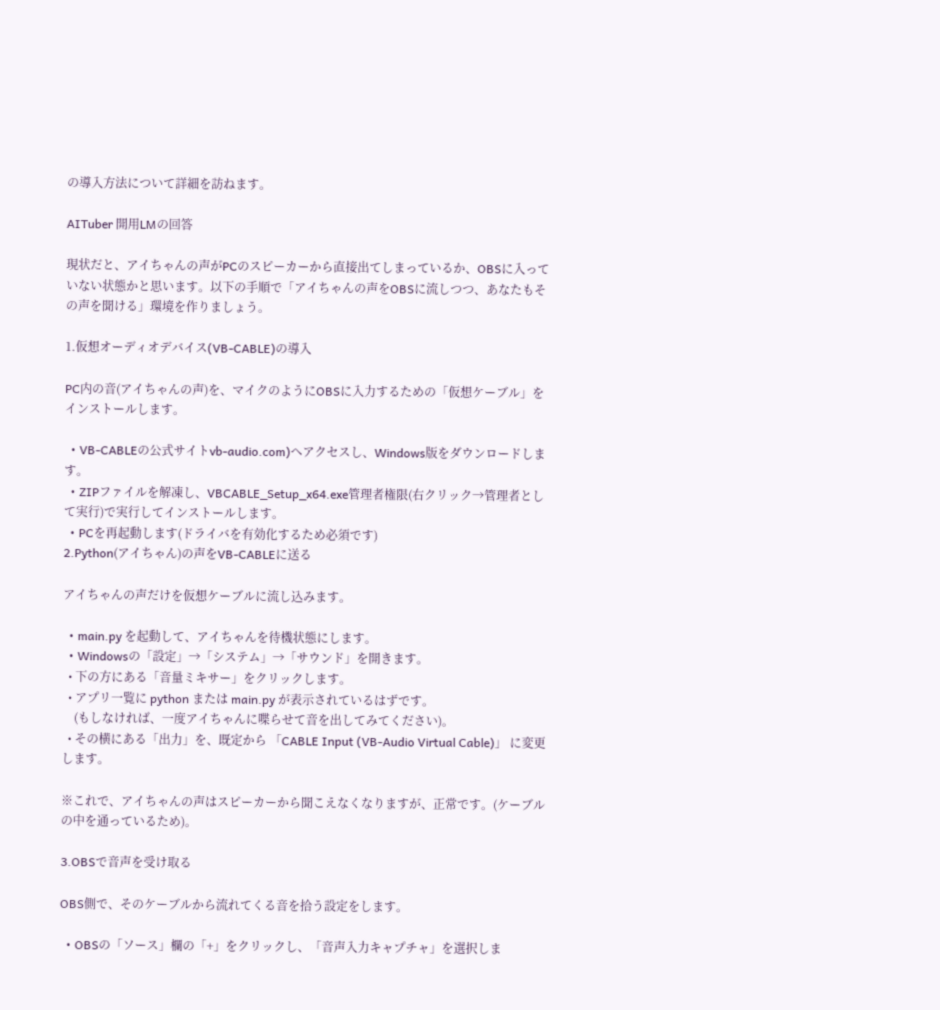の導入方法について詳細を訪ねます。

AITuber 開用LMの回答

現状だと、アイちゃんの声がPCのスピーカーから直接出てしまっているか、OBSに入っていない状態かと思います。以下の手順で「アイちゃんの声をOBSに流しつつ、あなたもその声を聞ける」環境を作りましょう。

1.仮想オーディオデバイス(VB-CABLE)の導入

PC内の音(アイちゃんの声)を、マイクのようにOBSに入力するための「仮想ケーブル」をインストールします。

  • VB-CABLEの公式サイトvb-audio.com)へアクセスし、Windows版をダウンロードします。
  • ZIPファイルを解凍し、VBCABLE_Setup_x64.exe管理者権限(右クリック→管理者として実行)で実行してインストールします。
  • PCを再起動します(ドライバを有効化するため必須です)
2.Python(アイちゃん)の声をVB-CABLEに送る

アイちゃんの声だけを仮想ケーブルに流し込みます。

  • main.py を起動して、アイちゃんを待機状態にします。
  • Windowsの「設定」→「システム」→「サウンド」を開きます。
  • 下の方にある「音量ミキサー」をクリックします。
  • アプリ一覧に python または main.py が表示されているはずです。
    (もしなければ、一度アイちゃんに喋らせて音を出してみてください)。
  • その横にある「出力」を、既定から 「CABLE Input (VB-Audio Virtual Cable)」 に変更します。

※これで、アイちゃんの声はスピーカーから聞こえなくなりますが、正常です。(ケーブルの中を通っているため)。

3.OBSで音声を受け取る

OBS側で、そのケーブルから流れてくる音を拾う設定をします。

  • OBSの「ソース」欄の「+」をクリックし、「音声入力キャプチャ」を選択しま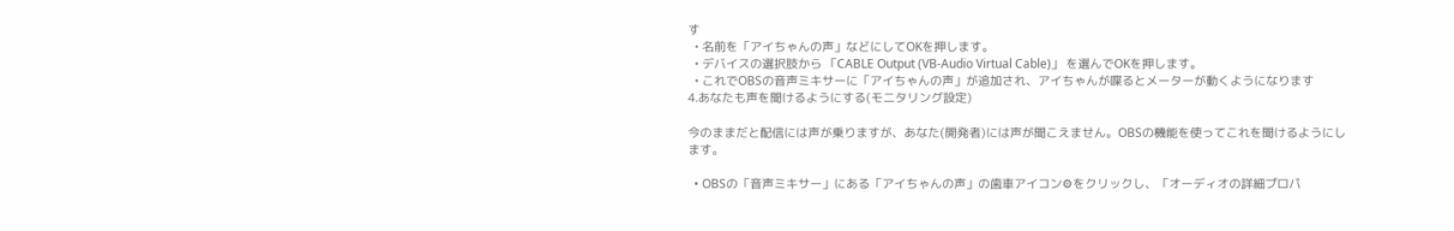す
  • 名前を「アイちゃんの声」などにしてOKを押します。
  • デバイスの選択肢から 「CABLE Output (VB-Audio Virtual Cable)」 を選んでOKを押します。
  • これでOBSの音声ミキサーに「アイちゃんの声」が追加され、アイちゃんが喋るとメーターが動くようになります
4.あなたも声を聞けるようにする(モニタリング設定)

今のままだと配信には声が乗りますが、あなた(開発者)には声が聞こえません。OBSの機能を使ってこれを聞けるようにします。

  • OBSの「音声ミキサー」にある「アイちゃんの声」の歯車アイコン⚙をクリックし、「オーディオの詳細プロパ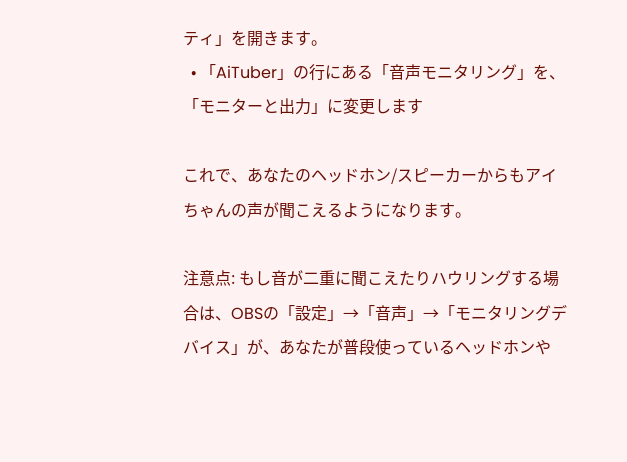ティ」を開きます。
  • 「AiTuber」の行にある「音声モニタリング」を、「モニターと出力」に変更します

これで、あなたのヘッドホン/スピーカーからもアイちゃんの声が聞こえるようになります。

注意点: もし音が二重に聞こえたりハウリングする場合は、OBSの「設定」→「音声」→「モニタリングデバイス」が、あなたが普段使っているヘッドホンや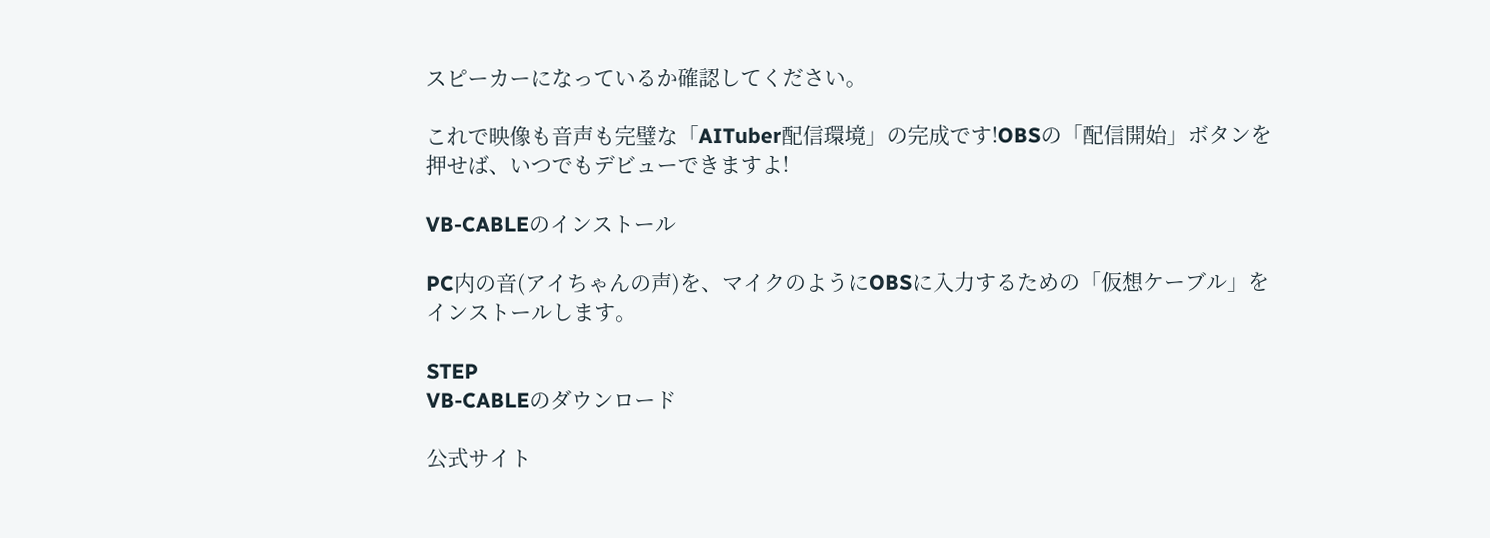スピーカーになっているか確認してください。

これで映像も音声も完璧な「AITuber配信環境」の完成です!OBSの「配信開始」ボタンを押せば、いつでもデビューできますよ!

VB-CABLEのインストール

PC内の音(アイちゃんの声)を、マイクのようにOBSに入力するための「仮想ケーブル」をインストールします。

STEP
VB-CABLEのダウンロード

公式サイト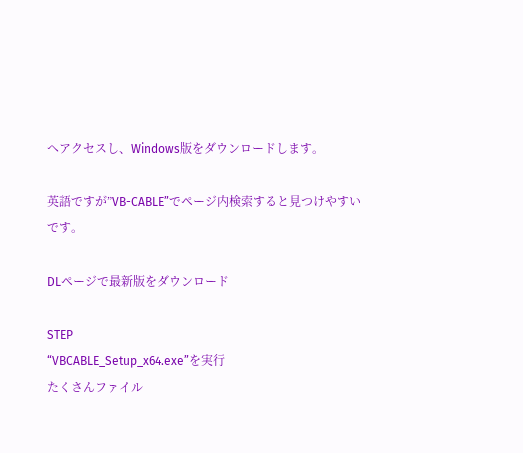へアクセスし、Windows版をダウンロードします。

英語ですが”VB-CABLE”でページ内検索すると見つけやすいです。

DLページで最新版をダウンロード

STEP
“VBCABLE_Setup_x64.exe”を実行
たくさんファイル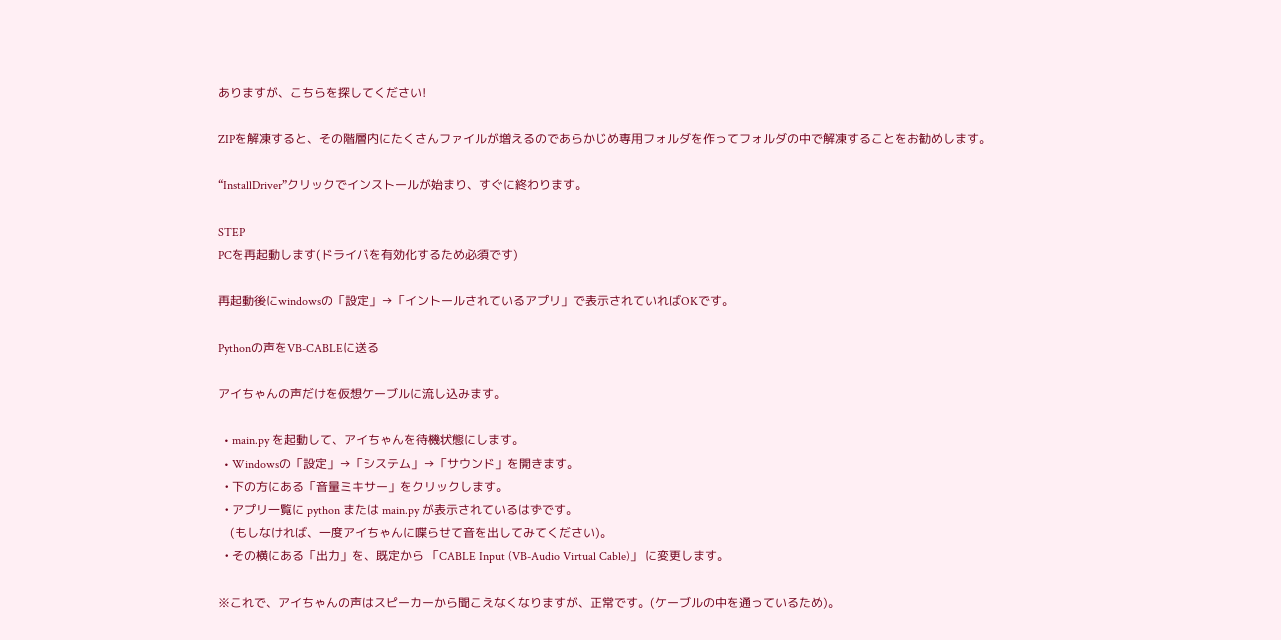ありますが、こちらを探してください!

ZIPを解凍すると、その階層内にたくさんファイルが増えるのであらかじめ専用フォルダを作ってフォルダの中で解凍することをお勧めします。

“InstallDriver”クリックでインストールが始まり、すぐに終わります。

STEP
PCを再起動します(ドライバを有効化するため必須です)

再起動後にwindowsの「設定」→「イントールされているアプリ」で表示されていればOKです。

Pythonの声をVB-CABLEに送る

アイちゃんの声だけを仮想ケーブルに流し込みます。

  • main.py を起動して、アイちゃんを待機状態にします。
  • Windowsの「設定」→「システム」→「サウンド」を開きます。
  • 下の方にある「音量ミキサー」をクリックします。
  • アプリ一覧に python または main.py が表示されているはずです。
    (もしなければ、一度アイちゃんに喋らせて音を出してみてください)。
  • その横にある「出力」を、既定から 「CABLE Input (VB-Audio Virtual Cable)」 に変更します。

※これで、アイちゃんの声はスピーカーから聞こえなくなりますが、正常です。(ケーブルの中を通っているため)。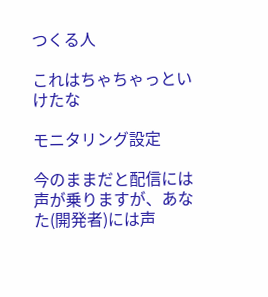つくる人

これはちゃちゃっといけたな

モニタリング設定

今のままだと配信には声が乗りますが、あなた(開発者)には声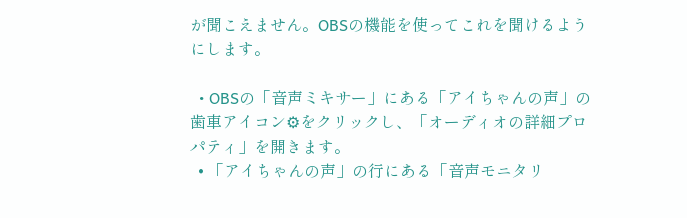が聞こえません。OBSの機能を使ってこれを聞けるようにします。

  • OBSの「音声ミキサー」にある「アイちゃんの声」の歯車アイコン⚙をクリックし、「オーディオの詳細プロパティ」を開きます。
  • 「アイちゃんの声」の行にある「音声モニタリ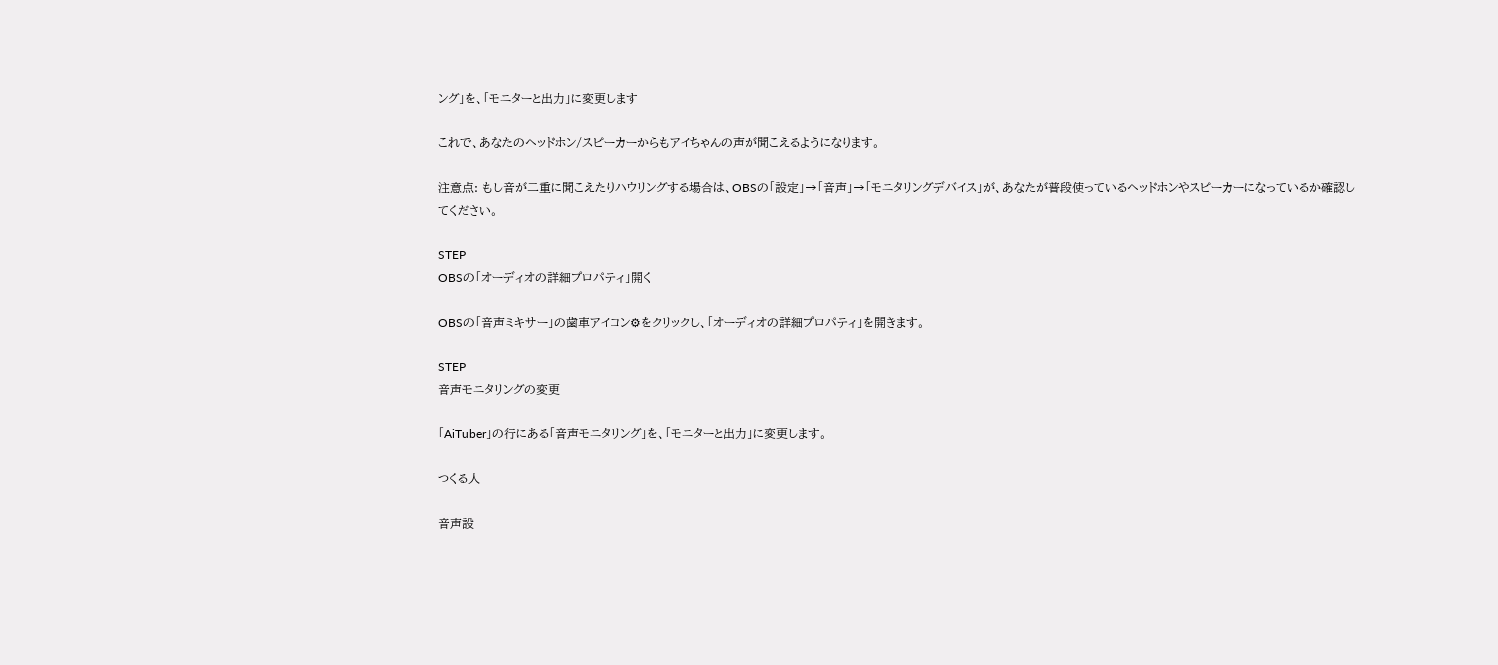ング」を、「モニターと出力」に変更します

これで、あなたのヘッドホン/スピーカーからもアイちゃんの声が聞こえるようになります。

注意点: もし音が二重に聞こえたりハウリングする場合は、OBSの「設定」→「音声」→「モニタリングデバイス」が、あなたが普段使っているヘッドホンやスピーカーになっているか確認してください。

STEP
OBSの「オーディオの詳細プロパティ」開く

OBSの「音声ミキサー」の歯車アイコン⚙をクリックし、「オーディオの詳細プロパティ」を開きます。

STEP
音声モニタリングの変更

「AiTuber」の行にある「音声モニタリング」を、「モニターと出力」に変更します。

つくる人

音声設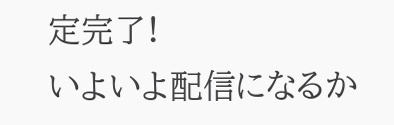定完了!
いよいよ配信になるか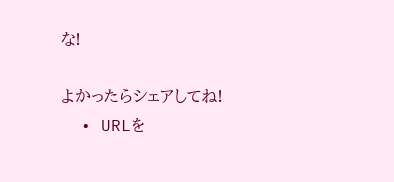な!

よかったらシェアしてね!
  • URLを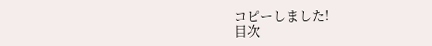コピーしました!
目次